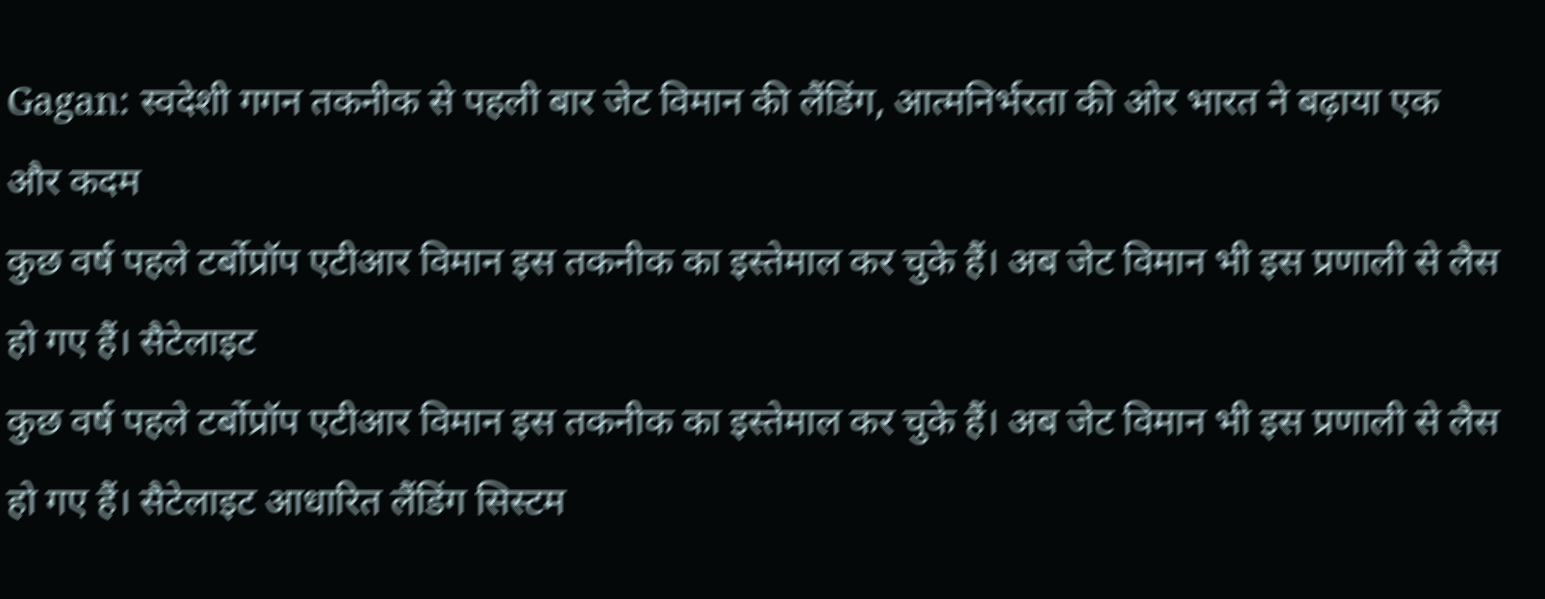Gagan: स्वदेशी गगन तकनीक से पहली बार जेट विमान की लैंडिंग, आत्मनिर्भरता की ओर भारत ने बढ़ाया एक और कदम
कुछ वर्ष पहले टर्बोप्रॉप एटीआर विमान इस तकनीक का इस्तेमाल कर चुके हैं। अब जेट विमान भी इस प्रणाली से लैस हो गए हैं। सैटेलाइट
कुछ वर्ष पहले टर्बोप्रॉप एटीआर विमान इस तकनीक का इस्तेमाल कर चुके हैं। अब जेट विमान भी इस प्रणाली से लैस हो गए हैं। सैटेलाइट आधारित लैंडिंग सिस्टम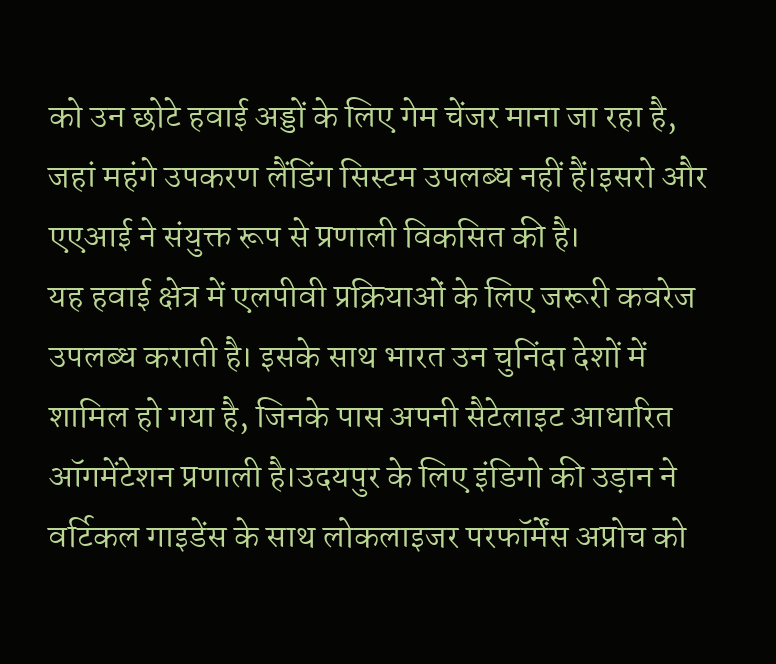को उन छोटे हवाई अड्डों के लिए गेम चेंजर माना जा रहा है, जहां महंगे उपकरण लैंडिंग सिस्टम उपलब्ध नहीं हैं।इसरो और एएआई ने संयुक्त रूप से प्रणाली विकसित की है।
यह हवाई क्षेत्र में एलपीवी प्रक्रियाओं के लिए जरूरी कवरेज उपलब्ध कराती है। इसके साथ भारत उन चुनिंदा देशों में शामिल हो गया है, जिनके पास अपनी सैटेलाइट आधारित ऑगमेंटेशन प्रणाली है।उदयपुर के लिए इंडिगो की उड़ान ने वर्टिकल गाइडेंस के साथ लोकलाइजर परफॉर्मेंस अप्रोच को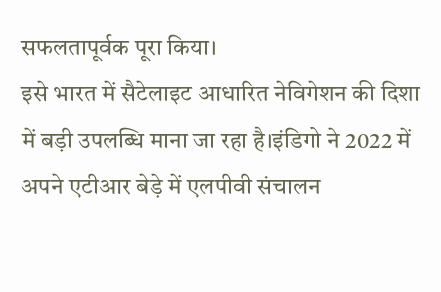सफलतापूर्वक पूरा किया।
इसे भारत में सैटेलाइट आधारित नेविगेशन की दिशा में बड़ी उपलब्धि माना जा रहा है।इंडिगो ने 2022 में अपने एटीआर बेड़े में एलपीवी संचालन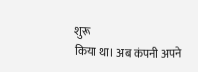शुरू
किया था। अब कंपनी अपने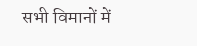सभी विमानों में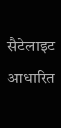सैटेलाइट आधारित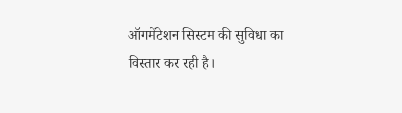ऑगमेंटेशन सिस्टम की सुविधा का विस्तार कर रही है।